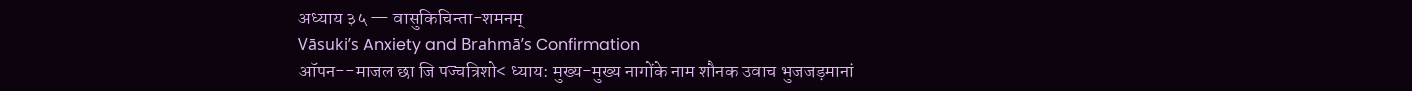अध्याय ३५ — वासुकिचिन्ता-शमनम्
Vāsuki’s Anxiety and Brahmā’s Confirmation
ऑपन--माजल छा जि पज्चत्रिशो< ध्याय: मुख्य-मुख्य नागोंके नाम शौनक उवाच भुजजड़मानां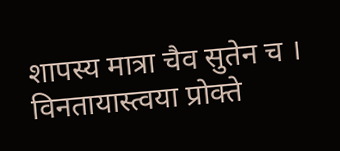शापस्य मात्रा चैव सुतेन च । विनतायास्त्वया प्रोक्ते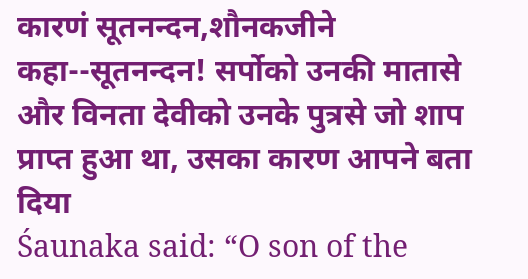कारणं सूतनन्दन,शौनकजीने कहा--सूतनन्दन! सर्पोको उनकी मातासे और विनता देवीको उनके पुत्रसे जो शाप प्राप्त हुआ था, उसका कारण आपने बता दिया
Śaunaka said: “O son of the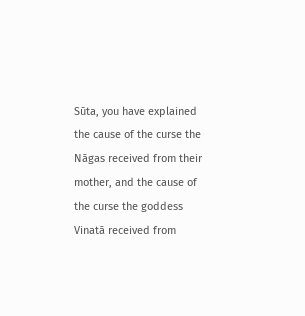Sūta, you have explained the cause of the curse the Nāgas received from their mother, and the cause of the curse the goddess Vinatā received from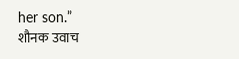her son.”
शौनक उवाच